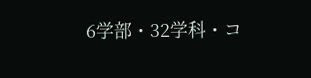6学部・32学科・コ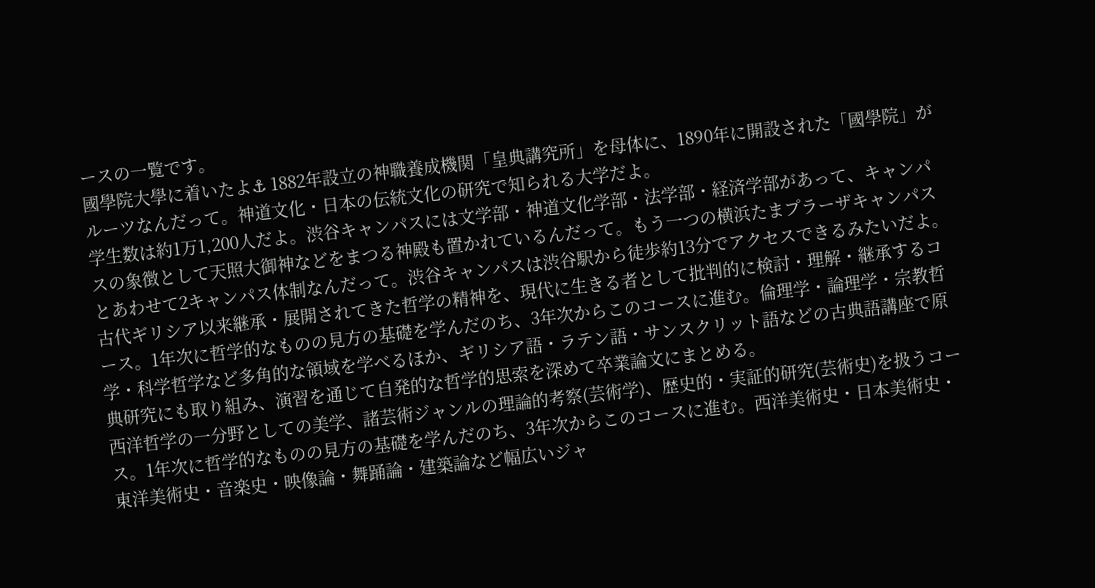ースの一覧です。
國學院大學に着いたよ⚓ 1882年設立の神職養成機関「皇典講究所」を母体に、1890年に開設された「國學院」がルーツなんだって。神道文化・日本の伝統文化の研究で知られる大学だよ。
学生数は約1万1,200人だよ。渋谷キャンパスには文学部・神道文化学部・法学部・経済学部があって、キャンパスの象徴として天照大御神などをまつる神殿も置かれているんだって。もう一つの横浜たまプラーザキャンパスとあわせて2キャンパス体制なんだって。渋谷キャンパスは渋谷駅から徒歩約13分でアクセスできるみたいだよ。
古代ギリシア以来継承・展開されてきた哲学の精神を、現代に生きる者として批判的に検討・理解・継承するコース。1年次に哲学的なものの見方の基礎を学んだのち、3年次からこのコースに進む。倫理学・論理学・宗教哲学・科学哲学など多角的な領域を学べるほか、ギリシア語・ラテン語・サンスクリット語などの古典語講座で原典研究にも取り組み、演習を通じて自発的な哲学的思索を深めて卒業論文にまとめる。
西洋哲学の一分野としての美学、諸芸術ジャンルの理論的考察(芸術学)、歴史的・実証的研究(芸術史)を扱うコース。1年次に哲学的なものの見方の基礎を学んだのち、3年次からこのコースに進む。西洋美術史・日本美術史・東洋美術史・音楽史・映像論・舞踊論・建築論など幅広いジャ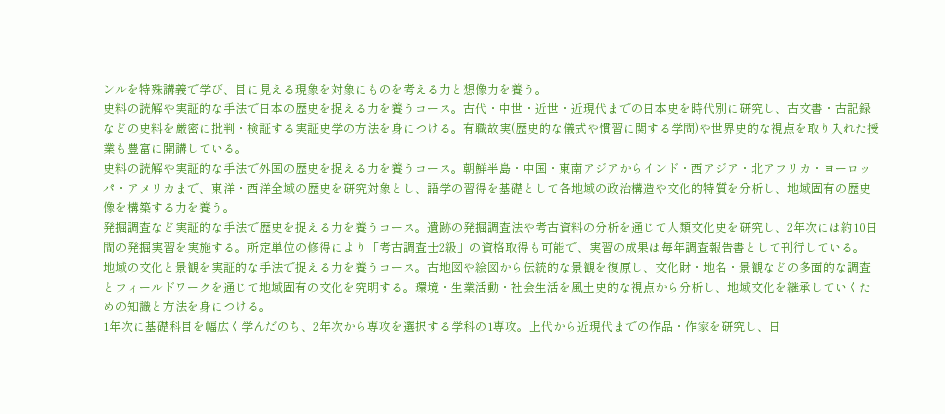ンルを特殊講義で学び、目に見える現象を対象にものを考える力と想像力を養う。
史料の読解や実証的な手法で日本の歴史を捉える力を養うコース。古代・中世・近世・近現代までの日本史を時代別に研究し、古文書・古記録などの史料を厳密に批判・検証する実証史学の方法を身につける。有職故実(歴史的な儀式や慣習に関する学問)や世界史的な視点を取り入れた授業も豊富に開講している。
史料の読解や実証的な手法で外国の歴史を捉える力を養うコース。朝鮮半島・中国・東南アジアからインド・西アジア・北アフリカ・ヨーロッパ・アメリカまで、東洋・西洋全域の歴史を研究対象とし、語学の習得を基礎として各地域の政治構造や文化的特質を分析し、地域固有の歴史像を構築する力を養う。
発掘調査など実証的な手法で歴史を捉える力を養うコース。遺跡の発掘調査法や考古資料の分析を通じて人類文化史を研究し、2年次には約10日間の発掘実習を実施する。所定単位の修得により「考古調査士2級」の資格取得も可能で、実習の成果は毎年調査報告書として刊行している。
地域の文化と景観を実証的な手法で捉える力を養うコース。古地図や絵図から伝統的な景観を復原し、文化財・地名・景観などの多面的な調査とフィールドワークを通じて地域固有の文化を究明する。環境・生業活動・社会生活を風土史的な視点から分析し、地域文化を継承していくための知識と方法を身につける。
1年次に基礎科目を幅広く学んだのち、2年次から専攻を選択する学科の1専攻。上代から近現代までの作品・作家を研究し、日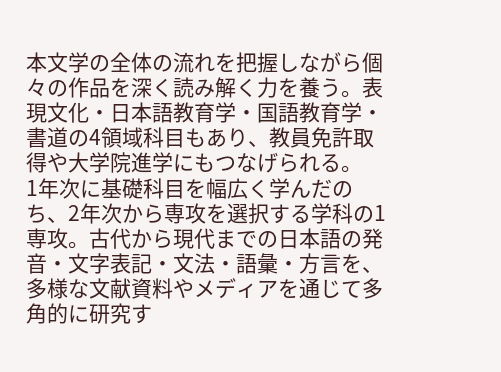本文学の全体の流れを把握しながら個々の作品を深く読み解く力を養う。表現文化・日本語教育学・国語教育学・書道の4領域科目もあり、教員免許取得や大学院進学にもつなげられる。
1年次に基礎科目を幅広く学んだのち、2年次から専攻を選択する学科の1専攻。古代から現代までの日本語の発音・文字表記・文法・語彙・方言を、多様な文献資料やメディアを通じて多角的に研究す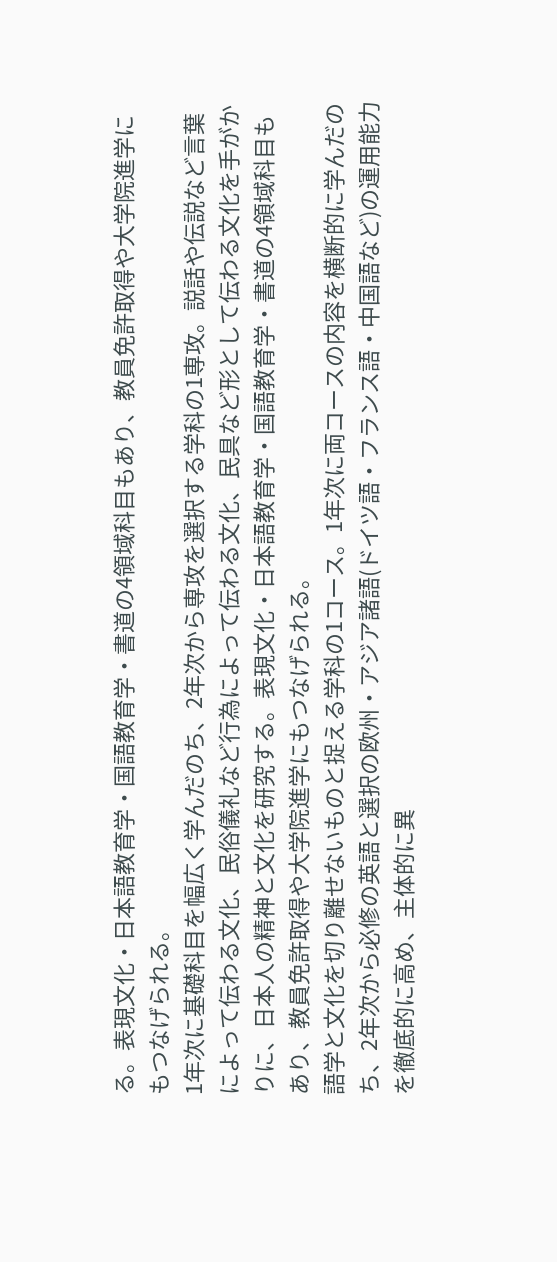る。表現文化・日本語教育学・国語教育学・書道の4領域科目もあり、教員免許取得や大学院進学にもつなげられる。
1年次に基礎科目を幅広く学んだのち、2年次から専攻を選択する学科の1専攻。説話や伝説など言葉によって伝わる文化、民俗儀礼など行為によって伝わる文化、民具など形として伝わる文化を手がかりに、日本人の精神と文化を研究する。表現文化・日本語教育学・国語教育学・書道の4領域科目もあり、教員免許取得や大学院進学にもつなげられる。
語学と文化を切り離せないものと捉える学科の1コース。1年次に両コースの内容を横断的に学んだのち、2年次から必修の英語と選択の欧州・アジア諸語(ドイツ語・フランス語・中国語など)の運用能力を徹底的に高め、主体的に異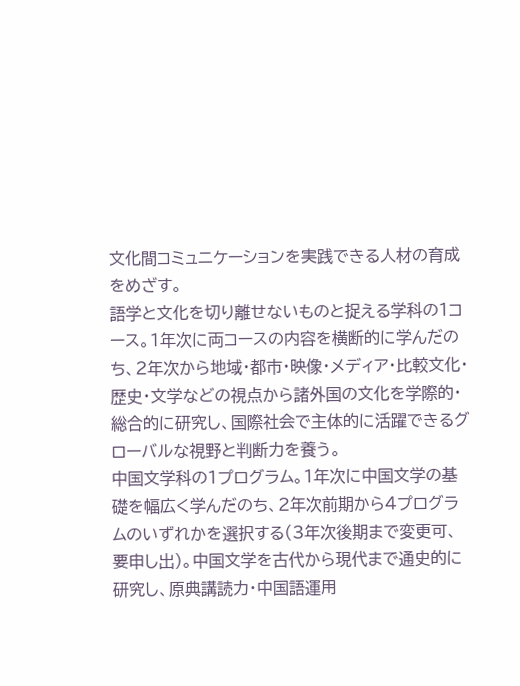文化間コミュニケーションを実践できる人材の育成をめざす。
語学と文化を切り離せないものと捉える学科の1コース。1年次に両コースの内容を横断的に学んだのち、2年次から地域・都市・映像・メディア・比較文化・歴史・文学などの視点から諸外国の文化を学際的・総合的に研究し、国際社会で主体的に活躍できるグローバルな視野と判断力を養う。
中国文学科の1プログラム。1年次に中国文学の基礎を幅広く学んだのち、2年次前期から4プログラムのいずれかを選択する(3年次後期まで変更可、要申し出)。中国文学を古代から現代まで通史的に研究し、原典講読力・中国語運用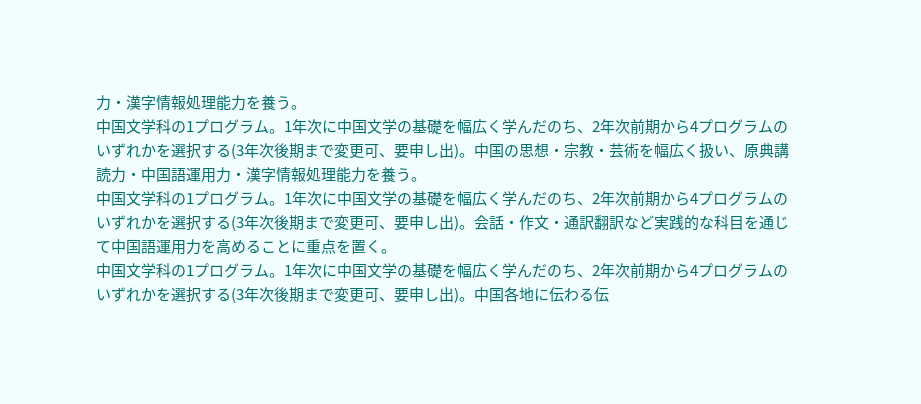力・漢字情報処理能力を養う。
中国文学科の1プログラム。1年次に中国文学の基礎を幅広く学んだのち、2年次前期から4プログラムのいずれかを選択する(3年次後期まで変更可、要申し出)。中国の思想・宗教・芸術を幅広く扱い、原典講読力・中国語運用力・漢字情報処理能力を養う。
中国文学科の1プログラム。1年次に中国文学の基礎を幅広く学んだのち、2年次前期から4プログラムのいずれかを選択する(3年次後期まで変更可、要申し出)。会話・作文・通訳翻訳など実践的な科目を通じて中国語運用力を高めることに重点を置く。
中国文学科の1プログラム。1年次に中国文学の基礎を幅広く学んだのち、2年次前期から4プログラムのいずれかを選択する(3年次後期まで変更可、要申し出)。中国各地に伝わる伝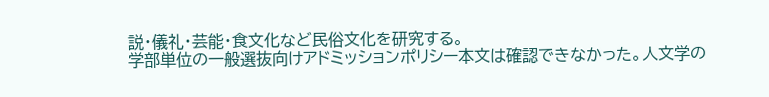説・儀礼・芸能・食文化など民俗文化を研究する。
学部単位の一般選抜向けアドミッションポリシー本文は確認できなかった。人文学の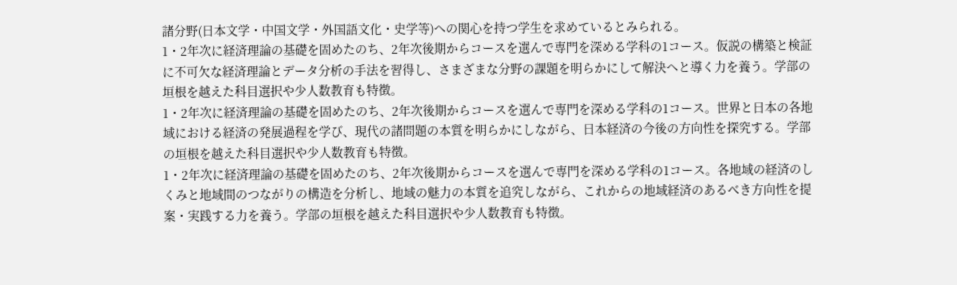諸分野(日本文学・中国文学・外国語文化・史学等)への関心を持つ学生を求めているとみられる。
1・2年次に経済理論の基礎を固めたのち、2年次後期からコースを選んで専門を深める学科の1コース。仮説の構築と検証に不可欠な経済理論とデータ分析の手法を習得し、さまざまな分野の課題を明らかにして解決へと導く力を養う。学部の垣根を越えた科目選択や少人数教育も特徴。
1・2年次に経済理論の基礎を固めたのち、2年次後期からコースを選んで専門を深める学科の1コース。世界と日本の各地域における経済の発展過程を学び、現代の諸問題の本質を明らかにしながら、日本経済の今後の方向性を探究する。学部の垣根を越えた科目選択や少人数教育も特徴。
1・2年次に経済理論の基礎を固めたのち、2年次後期からコースを選んで専門を深める学科の1コース。各地域の経済のしくみと地域間のつながりの構造を分析し、地域の魅力の本質を追究しながら、これからの地域経済のあるべき方向性を提案・実践する力を養う。学部の垣根を越えた科目選択や少人数教育も特徴。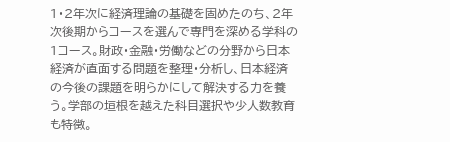1・2年次に経済理論の基礎を固めたのち、2年次後期からコースを選んで専門を深める学科の1コース。財政・金融・労働などの分野から日本経済が直面する問題を整理・分析し、日本経済の今後の課題を明らかにして解決する力を養う。学部の垣根を越えた科目選択や少人数教育も特徴。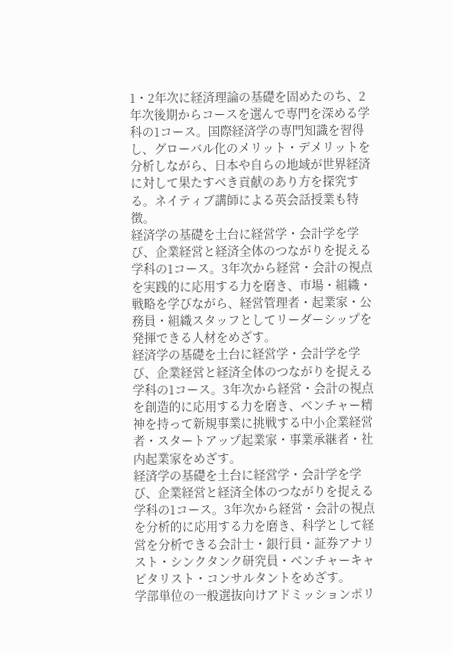1・2年次に経済理論の基礎を固めたのち、2年次後期からコースを選んで専門を深める学科の1コース。国際経済学の専門知識を習得し、グローバル化のメリット・デメリットを分析しながら、日本や自らの地域が世界経済に対して果たすべき貢献のあり方を探究する。ネイティブ講師による英会話授業も特徴。
経済学の基礎を土台に経営学・会計学を学び、企業経営と経済全体のつながりを捉える学科の1コース。3年次から経営・会計の視点を実践的に応用する力を磨き、市場・組織・戦略を学びながら、経営管理者・起業家・公務員・組織スタッフとしてリーダーシップを発揮できる人材をめざす。
経済学の基礎を土台に経営学・会計学を学び、企業経営と経済全体のつながりを捉える学科の1コース。3年次から経営・会計の視点を創造的に応用する力を磨き、ベンチャー精神を持って新規事業に挑戦する中小企業経営者・スタートアップ起業家・事業承継者・社内起業家をめざす。
経済学の基礎を土台に経営学・会計学を学び、企業経営と経済全体のつながりを捉える学科の1コース。3年次から経営・会計の視点を分析的に応用する力を磨き、科学として経営を分析できる会計士・銀行員・証券アナリスト・シンクタンク研究員・ベンチャーキャピタリスト・コンサルタントをめざす。
学部単位の一般選抜向けアドミッションポリ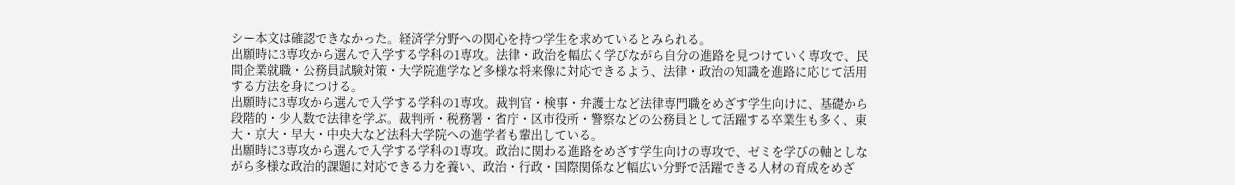シー本文は確認できなかった。経済学分野への関心を持つ学生を求めているとみられる。
出願時に3専攻から選んで入学する学科の1専攻。法律・政治を幅広く学びながら自分の進路を見つけていく専攻で、民間企業就職・公務員試験対策・大学院進学など多様な将来像に対応できるよう、法律・政治の知識を進路に応じて活用する方法を身につける。
出願時に3専攻から選んで入学する学科の1専攻。裁判官・検事・弁護士など法律専門職をめざす学生向けに、基礎から段階的・少人数で法律を学ぶ。裁判所・税務署・省庁・区市役所・警察などの公務員として活躍する卒業生も多く、東大・京大・早大・中央大など法科大学院への進学者も輩出している。
出願時に3専攻から選んで入学する学科の1専攻。政治に関わる進路をめざす学生向けの専攻で、ゼミを学びの軸としながら多様な政治的課題に対応できる力を養い、政治・行政・国際関係など幅広い分野で活躍できる人材の育成をめざ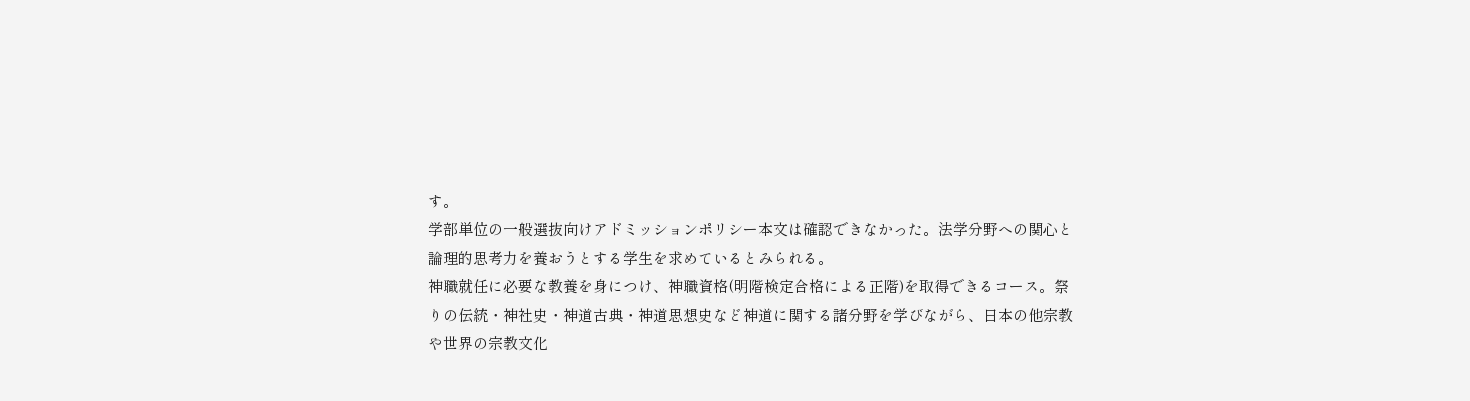す。
学部単位の一般選抜向けアドミッションポリシー本文は確認できなかった。法学分野への関心と論理的思考力を養おうとする学生を求めているとみられる。
神職就任に必要な教養を身につけ、神職資格(明階検定合格による正階)を取得できるコース。祭りの伝統・神社史・神道古典・神道思想史など神道に関する諸分野を学びながら、日本の他宗教や世界の宗教文化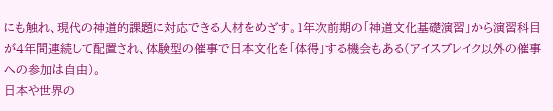にも触れ、現代の神道的課題に対応できる人材をめざす。1年次前期の「神道文化基礎演習」から演習科目が4年間連続して配置され、体験型の催事で日本文化を「体得」する機会もある(アイスブレイク以外の催事への参加は自由)。
日本や世界の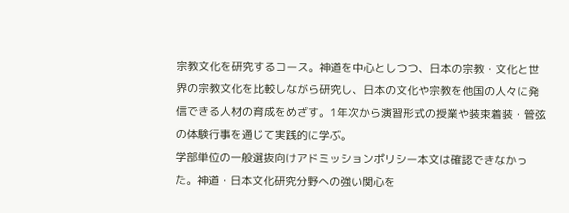宗教文化を研究するコース。神道を中心としつつ、日本の宗教・文化と世界の宗教文化を比較しながら研究し、日本の文化や宗教を他国の人々に発信できる人材の育成をめざす。1年次から演習形式の授業や装束着装・管弦の体験行事を通じて実践的に学ぶ。
学部単位の一般選抜向けアドミッションポリシー本文は確認できなかった。神道・日本文化研究分野への強い関心を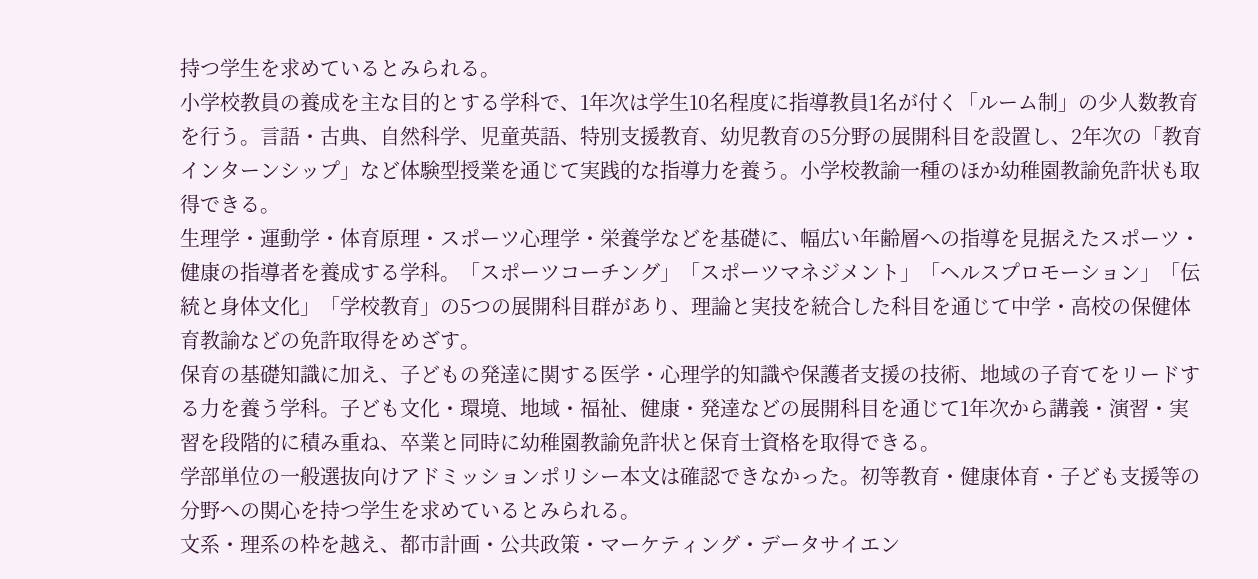持つ学生を求めているとみられる。
小学校教員の養成を主な目的とする学科で、1年次は学生10名程度に指導教員1名が付く「ルーム制」の少人数教育を行う。言語・古典、自然科学、児童英語、特別支援教育、幼児教育の5分野の展開科目を設置し、2年次の「教育インターンシップ」など体験型授業を通じて実践的な指導力を養う。小学校教諭一種のほか幼稚園教諭免許状も取得できる。
生理学・運動学・体育原理・スポーツ心理学・栄養学などを基礎に、幅広い年齢層への指導を見据えたスポーツ・健康の指導者を養成する学科。「スポーツコーチング」「スポーツマネジメント」「ヘルスプロモーション」「伝統と身体文化」「学校教育」の5つの展開科目群があり、理論と実技を統合した科目を通じて中学・高校の保健体育教諭などの免許取得をめざす。
保育の基礎知識に加え、子どもの発達に関する医学・心理学的知識や保護者支援の技術、地域の子育てをリードする力を養う学科。子ども文化・環境、地域・福祉、健康・発達などの展開科目を通じて1年次から講義・演習・実習を段階的に積み重ね、卒業と同時に幼稚園教諭免許状と保育士資格を取得できる。
学部単位の一般選抜向けアドミッションポリシー本文は確認できなかった。初等教育・健康体育・子ども支援等の分野への関心を持つ学生を求めているとみられる。
文系・理系の枠を越え、都市計画・公共政策・マーケティング・データサイエン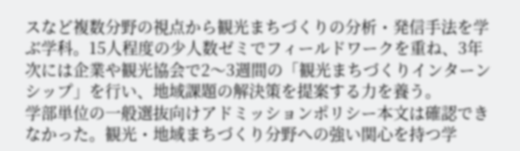スなど複数分野の視点から観光まちづくりの分析・発信手法を学ぶ学科。15人程度の少人数ゼミでフィールドワークを重ね、3年次には企業や観光協会で2〜3週間の「観光まちづくりインターンシップ」を行い、地域課題の解決策を提案する力を養う。
学部単位の一般選抜向けアドミッションポリシー本文は確認できなかった。観光・地域まちづくり分野への強い関心を持つ学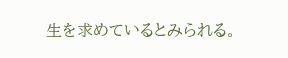生を求めているとみられる。